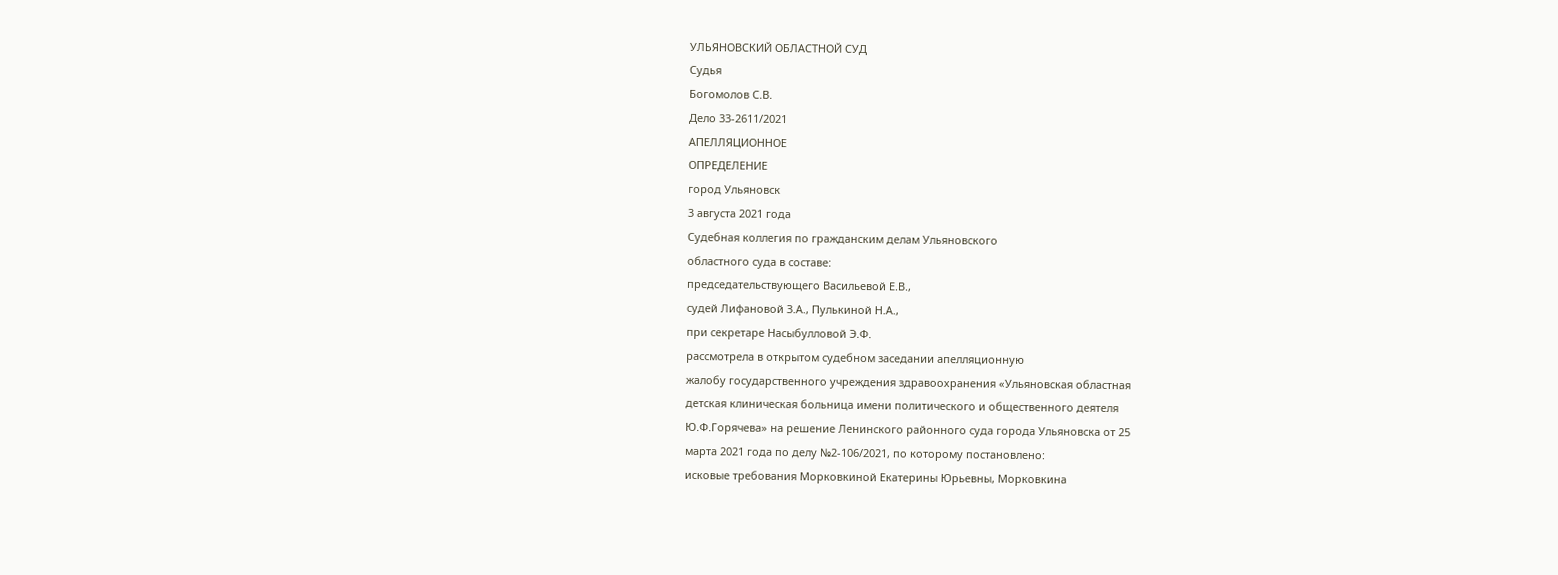УЛЬЯНОВСКИЙ ОБЛАСТНОЙ СУД
Судья
Богомолов С.В.
Дело 33-2611/2021
АПЕЛЛЯЦИОННОЕ
ОПРЕДЕЛЕНИЕ
город Ульяновск
3 августа 2021 года
Судебная коллегия по гражданским делам Ульяновского
областного суда в составе:
председательствующего Васильевой Е.В.,
судей Лифановой З.А., Пулькиной Н.А.,
при секретаре Насыбулловой Э.Ф.
рассмотрела в открытом судебном заседании апелляционную
жалобу государственного учреждения здравоохранения «Ульяновская областная
детская клиническая больница имени политического и общественного деятеля
Ю.Ф.Горячева» на решение Ленинского районного суда города Ульяновска от 25
марта 2021 года по делу №2-106/2021, по которому постановлено:
исковые требования Морковкиной Екатерины Юрьевны, Морковкина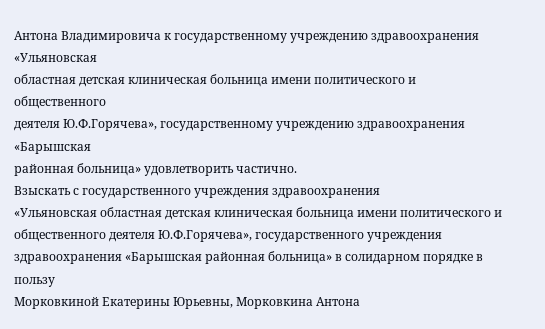Антона Владимировича к государственному учреждению здравоохранения «Ульяновская
областная детская клиническая больница имени политического и общественного
деятеля Ю.Ф.Горячева», государственному учреждению здравоохранения «Барышская
районная больница» удовлетворить частично.
Взыскать с государственного учреждения здравоохранения
«Ульяновская областная детская клиническая больница имени политического и
общественного деятеля Ю.Ф.Горячева», государственного учреждения
здравоохранения «Барышская районная больница» в солидарном порядке в пользу
Морковкиной Екатерины Юрьевны, Морковкина Антона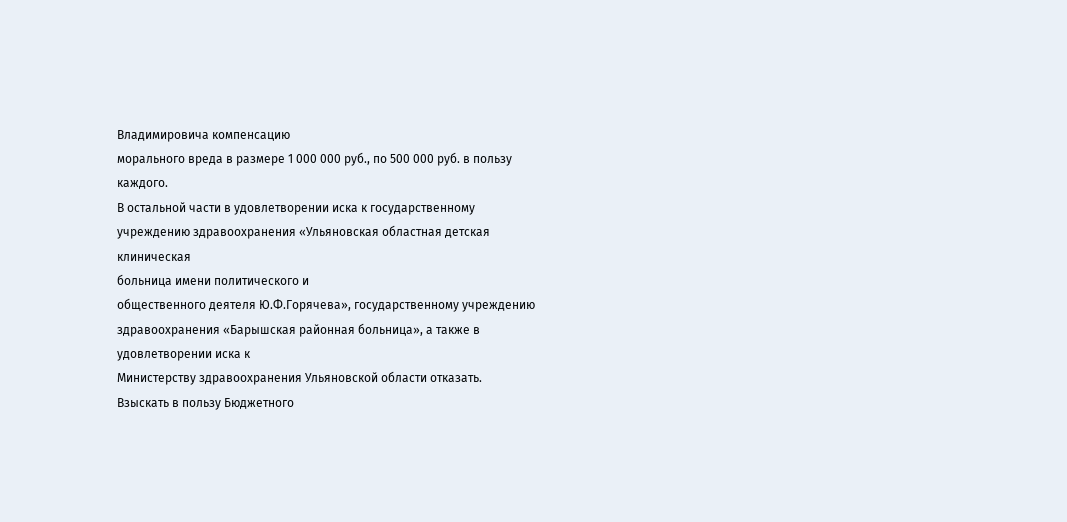Владимировича компенсацию
морального вреда в размере 1 000 000 руб., по 500 000 руб. в пользу
каждого.
В остальной части в удовлетворении иска к государственному
учреждению здравоохранения «Ульяновская областная детская клиническая
больница имени политического и
общественного деятеля Ю.Ф.Горячева», государственному учреждению
здравоохранения «Барышская районная больница», а также в удовлетворении иска к
Министерству здравоохранения Ульяновской области отказать.
Взыскать в пользу Бюджетного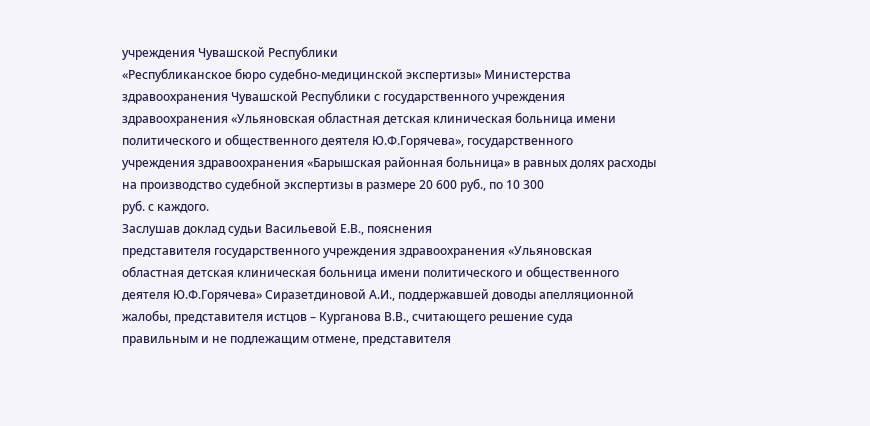учреждения Чувашской Республики
«Республиканское бюро судебно-медицинской экспертизы» Министерства
здравоохранения Чувашской Республики с государственного учреждения
здравоохранения «Ульяновская областная детская клиническая больница имени
политического и общественного деятеля Ю.Ф.Горячева», государственного
учреждения здравоохранения «Барышская районная больница» в равных долях расходы
на производство судебной экспертизы в размере 20 600 руб., по 10 300
руб. с каждого.
Заслушав доклад судьи Васильевой Е.В., пояснения
представителя государственного учреждения здравоохранения «Ульяновская
областная детская клиническая больница имени политического и общественного
деятеля Ю.Ф.Горячева» Сиразетдиновой А.И., поддержавшей доводы апелляционной
жалобы, представителя истцов – Курганова В.В., считающего решение суда
правильным и не подлежащим отмене, представителя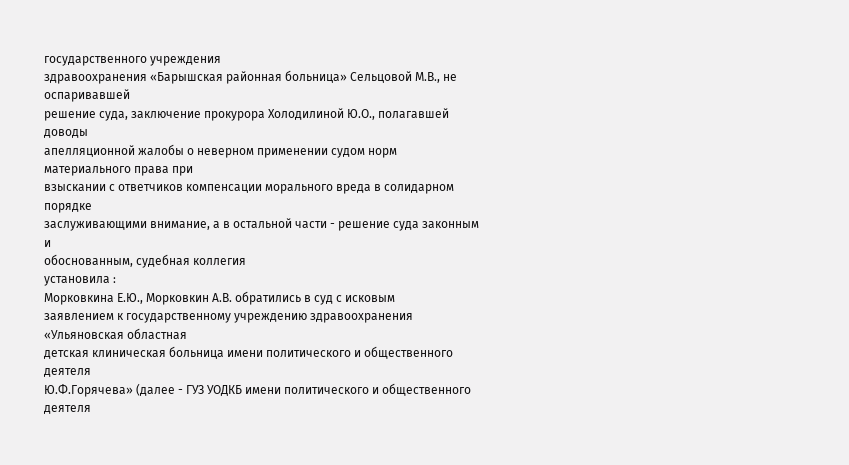государственного учреждения
здравоохранения «Барышская районная больница» Сельцовой М.В., не оспаривавшей
решение суда, заключение прокурора Холодилиной Ю.О., полагавшей доводы
апелляционной жалобы о неверном применении судом норм материального права при
взыскании с ответчиков компенсации морального вреда в солидарном порядке
заслуживающими внимание, а в остальной части - решение суда законным и
обоснованным, судебная коллегия
установила :
Морковкина Е.Ю., Морковкин А.В. обратились в суд с исковым
заявлением к государственному учреждению здравоохранения «Ульяновская областная
детская клиническая больница имени политического и общественного деятеля
Ю.Ф.Горячева» (далее - ГУЗ УОДКБ имени политического и общественного деятеля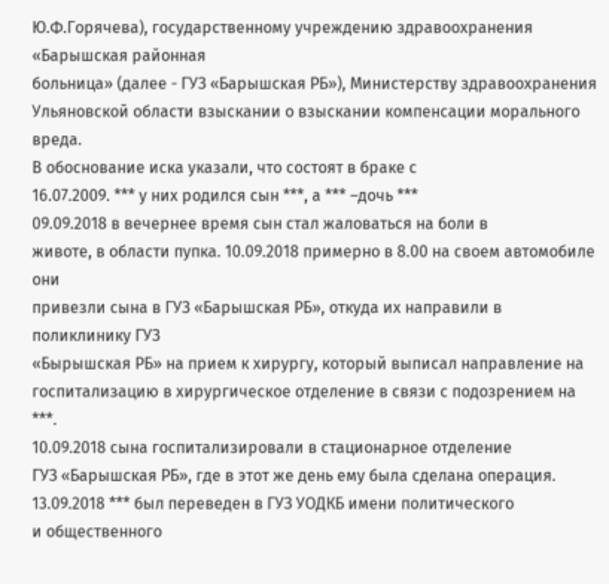Ю.Ф.Горячева), государственному учреждению здравоохранения «Барышская районная
больница» (далее - ГУЗ «Барышская РБ»), Министерству здравоохранения
Ульяновской области взыскании о взыскании компенсации морального вреда.
В обоснование иска указали, что состоят в браке с
16.07.2009. *** у них родился сын ***, а *** –дочь ***
09.09.2018 в вечернее время сын стал жаловаться на боли в
животе, в области пупка. 10.09.2018 примерно в 8.00 на своем автомобиле они
привезли сына в ГУЗ «Барышская РБ», откуда их направили в поликлинику ГУЗ
«Бырышская РБ» на прием к хирургу, который выписал направление на
госпитализацию в хирургическое отделение в связи с подозрением на ***.
10.09.2018 сына госпитализировали в стационарное отделение
ГУЗ «Барышская РБ», где в этот же день ему была сделана операция.
13.09.2018 *** был переведен в ГУЗ УОДКБ имени политического
и общественного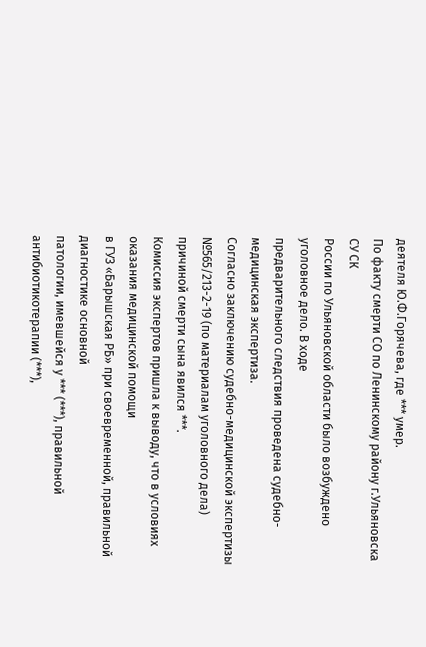деятеля Ю.Ф.Горячева, где *** умер.
По факту смерти СО по Ленинскому району г.Ульяновска СУ СК
России по Ульяновской области было возбуждено уголовное дело. В ходе
предварительного следствия проведена судебно-медицинская экспертиза.
Согласно заключению судебно-медицинской экспертизы
№565/213-2-19 (по материалам уголовного дела) причиной смерти сына явился ***.
Комиссия экспертов пришла к выводу, что в условиях оказания медицинской помощи
в ГУЗ «Барышская РБ» при своевременной, правильной диагностике основной
патологии, имевшейся у *** (***), правильной антибиотикотерапии (***),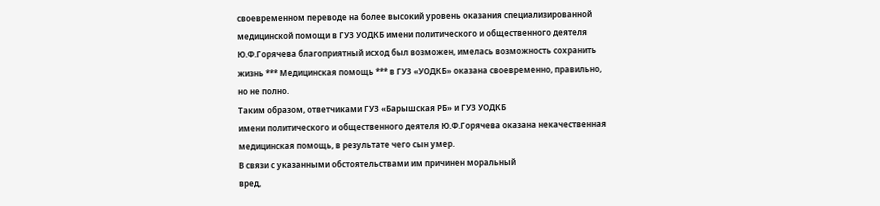своевременном переводе на более высокий уровень оказания специализированной
медицинской помощи в ГУЗ УОДКБ имени политического и общественного деятеля
Ю.Ф.Горячева благоприятный исход был возможен, имелась возможность сохранить
жизнь *** Медицинская помощь *** в ГУЗ «УОДКБ» оказана своевременно, правильно,
но не полно.
Таким образом, ответчиками ГУЗ «Барышская РБ» и ГУЗ УОДКБ
имени политического и общественного деятеля Ю.Ф.Горячева оказана некачественная
медицинская помощь, в результате чего сын умер.
В связи с указанными обстоятельствами им причинен моральный
вред,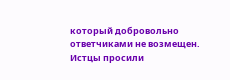который добровольно ответчиками не возмещен.
Истцы просили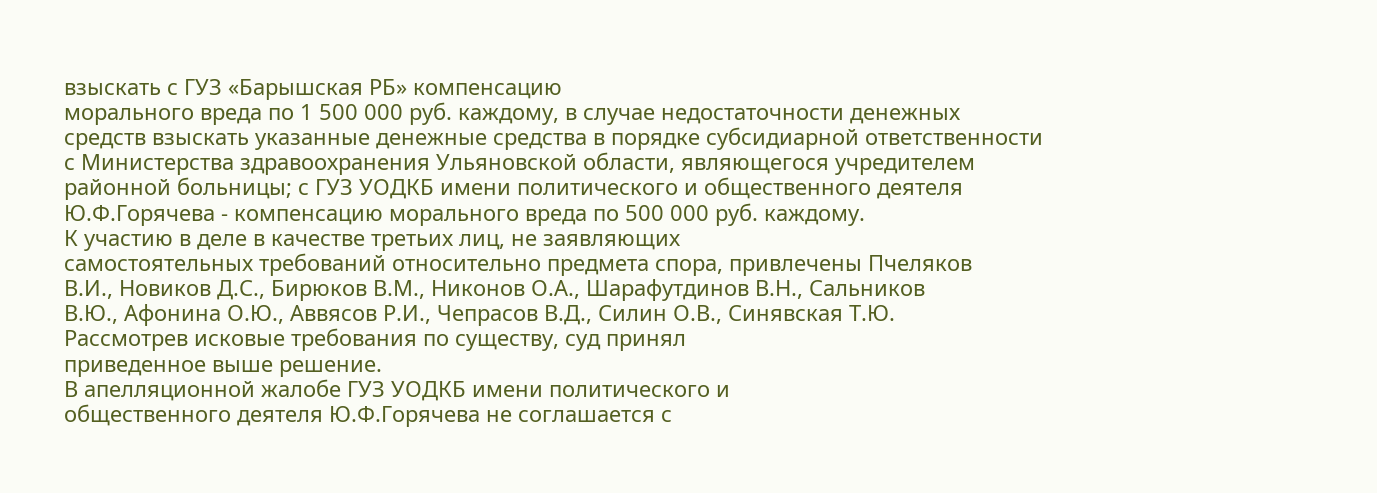взыскать с ГУЗ «Барышская РБ» компенсацию
морального вреда по 1 500 000 руб. каждому, в случае недостаточности денежных
средств взыскать указанные денежные средства в порядке субсидиарной ответственности
с Министерства здравоохранения Ульяновской области, являющегося учредителем
районной больницы; с ГУЗ УОДКБ имени политического и общественного деятеля
Ю.Ф.Горячева - компенсацию морального вреда по 500 000 руб. каждому.
К участию в деле в качестве третьих лиц, не заявляющих
самостоятельных требований относительно предмета спора, привлечены Пчеляков
В.И., Новиков Д.С., Бирюков В.М., Никонов О.А., Шарафутдинов В.Н., Сальников
В.Ю., Афонина О.Ю., Аввясов Р.И., Чепрасов В.Д., Силин О.В., Синявская Т.Ю.
Рассмотрев исковые требования по существу, суд принял
приведенное выше решение.
В апелляционной жалобе ГУЗ УОДКБ имени политического и
общественного деятеля Ю.Ф.Горячева не соглашается с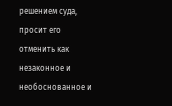решением суда, просит его
отменить как незаконное и необоснованное и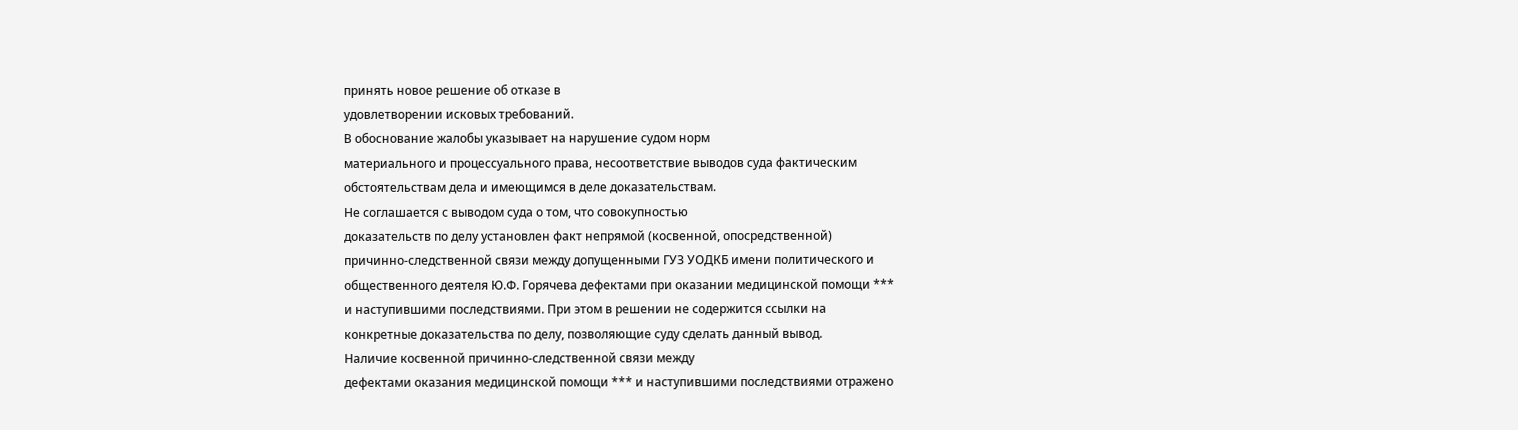принять новое решение об отказе в
удовлетворении исковых требований.
В обоснование жалобы указывает на нарушение судом норм
материального и процессуального права, несоответствие выводов суда фактическим
обстоятельствам дела и имеющимся в деле доказательствам.
Не соглашается с выводом суда о том, что совокупностью
доказательств по делу установлен факт непрямой (косвенной, опосредственной)
причинно-следственной связи между допущенными ГУЗ УОДКБ имени политического и
общественного деятеля Ю.Ф. Горячева дефектами при оказании медицинской помощи ***
и наступившими последствиями. При этом в решении не содержится ссылки на
конкретные доказательства по делу, позволяющие суду сделать данный вывод.
Наличие косвенной причинно-следственной связи между
дефектами оказания медицинской помощи *** и наступившими последствиями отражено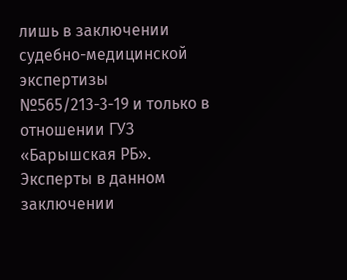лишь в заключении судебно-медицинской экспертизы №565/213-3-19 и только в
отношении ГУЗ «Барышская РБ». Эксперты в данном заключении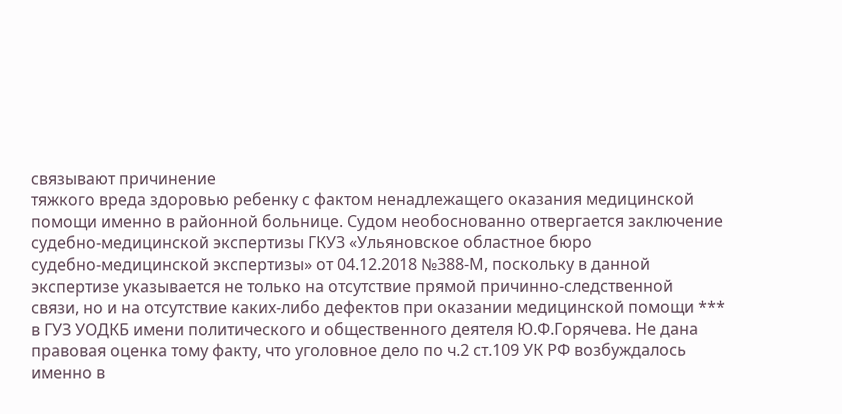связывают причинение
тяжкого вреда здоровью ребенку с фактом ненадлежащего оказания медицинской
помощи именно в районной больнице. Судом необоснованно отвергается заключение
судебно-медицинской экспертизы ГКУЗ «Ульяновское областное бюро
судебно-медицинской экспертизы» от 04.12.2018 №388-М, поскольку в данной
экспертизе указывается не только на отсутствие прямой причинно-следственной
связи, но и на отсутствие каких-либо дефектов при оказании медицинской помощи ***
в ГУЗ УОДКБ имени политического и общественного деятеля Ю.Ф.Горячева. Не дана
правовая оценка тому факту, что уголовное дело по ч.2 ст.109 УК РФ возбуждалось
именно в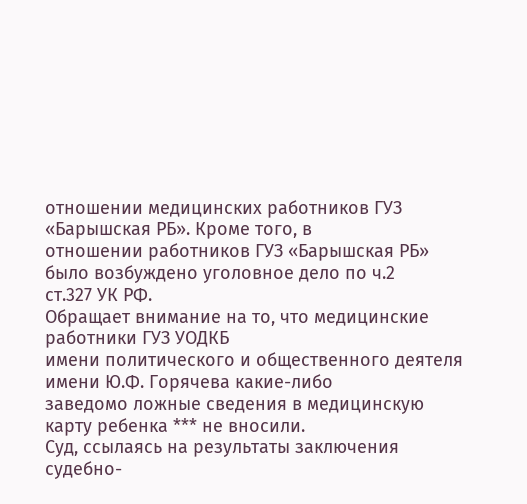отношении медицинских работников ГУЗ «Барышская РБ». Кроме того, в
отношении работников ГУЗ «Барышская РБ» было возбуждено уголовное дело по ч.2
ст.327 УК РФ.
Обращает внимание на то, что медицинские работники ГУЗ УОДКБ
имени политического и общественного деятеля имени Ю.Ф. Горячева какие-либо
заведомо ложные сведения в медицинскую карту ребенка *** не вносили.
Суд, ссылаясь на результаты заключения судебно-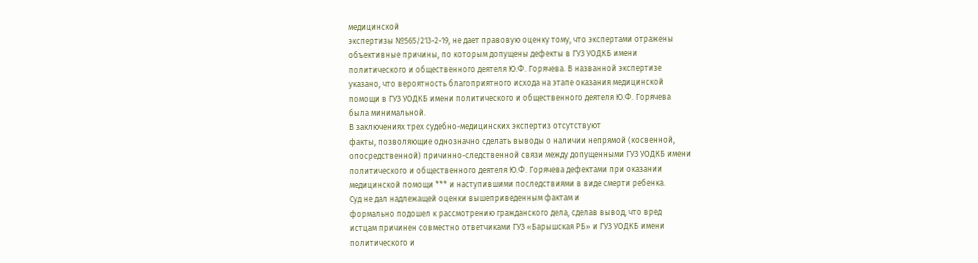медицинской
экспертизы №565/213-2-19, не дает правовую оценку тому, что экспертами отражены
объективные причины, по которым допущены дефекты в ГУЗ УОДКБ имени
политического и общественного деятеля Ю.Ф. Горячева. В названной экспертизе
указано, что вероятность благоприятного исхода на этапе оказания медицинской
помощи в ГУЗ УОДКБ имени политического и общественного деятеля Ю.Ф. Горячева
была минимальной.
В заключениях трех судебно-медицинских экспертиз отсутствуют
факты, позволяющие однозначно сделать выводы о наличии непрямой (косвенной,
опосредственной) причинно-следственной связи между допущенными ГУЗ УОДКБ имени
политического и общественного деятеля Ю.Ф. Горячева дефектами при оказании
медицинской помощи *** и наступившими последствиями в виде смерти ребенка.
Суд не дал надлежащей оценки вышеприведенным фактам и
формально подошел к рассмотрению гражданского дела, сделав вывод, что вред
истцам причинен совместно ответчиками ГУЗ «Барышская РБ» и ГУЗ УОДКБ имени
политического и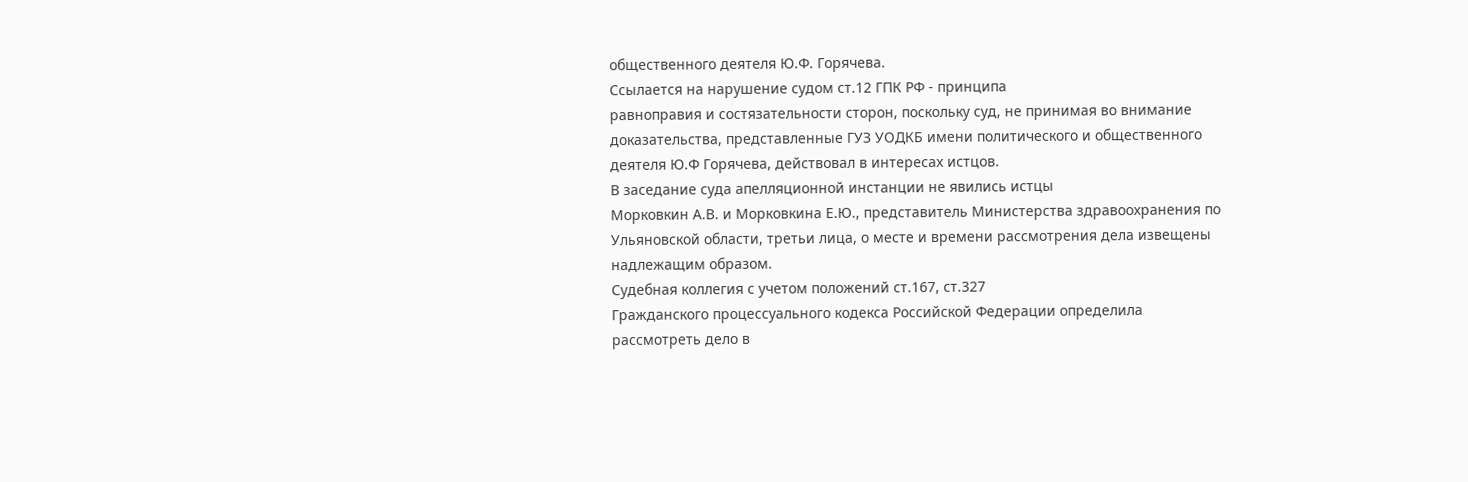общественного деятеля Ю.Ф. Горячева.
Ссылается на нарушение судом ст.12 ГПК РФ - принципа
равноправия и состязательности сторон, поскольку суд, не принимая во внимание
доказательства, представленные ГУЗ УОДКБ имени политического и общественного
деятеля Ю.Ф Горячева, действовал в интересах истцов.
В заседание суда апелляционной инстанции не явились истцы
Морковкин А.В. и Морковкина Е.Ю., представитель Министерства здравоохранения по
Ульяновской области, третьи лица, о месте и времени рассмотрения дела извещены
надлежащим образом.
Судебная коллегия с учетом положений ст.167, ст.327
Гражданского процессуального кодекса Российской Федерации определила
рассмотреть дело в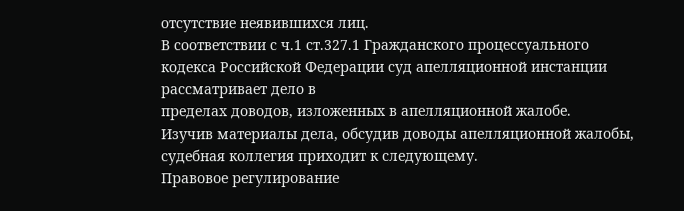отсутствие неявившихся лиц.
В соответствии с ч.1 ст.327.1 Гражданского процессуального
кодекса Российской Федерации суд апелляционной инстанции рассматривает дело в
пределах доводов, изложенных в апелляционной жалобе.
Изучив материалы дела, обсудив доводы апелляционной жалобы,
судебная коллегия приходит к следующему.
Правовое регулирование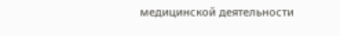медицинской деятельности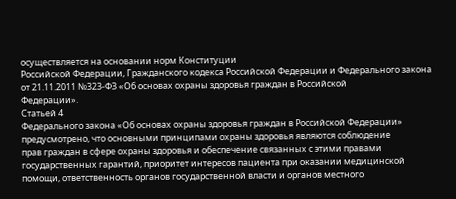осуществляется на основании норм Конституции
Российской Федерации, Гражданского кодекса Российской Федерации и Федерального закона
от 21.11.2011 №323-ФЗ «Об основах охраны здоровья граждан в Российской
Федерации».
Статьей 4
Федерального закона «Об основах охраны здоровья граждан в Российской Федерации»
предусмотрено, что основными принципами охраны здоровья являются соблюдение
прав граждан в сфере охраны здоровья и обеспечение связанных с этими правами
государственных гарантий, приоритет интересов пациента при оказании медицинской
помощи, ответственность органов государственной власти и органов местного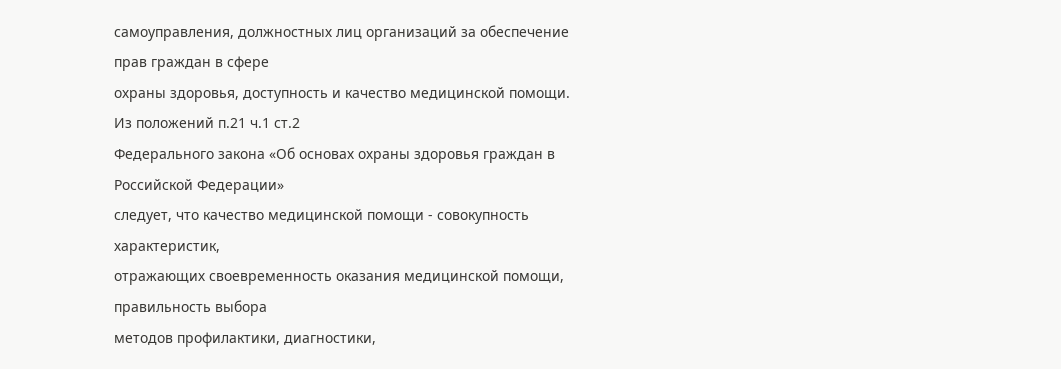самоуправления, должностных лиц организаций за обеспечение прав граждан в сфере
охраны здоровья, доступность и качество медицинской помощи.
Из положений п.21 ч.1 ст.2
Федерального закона «Об основах охраны здоровья граждан в Российской Федерации»
следует, что качество медицинской помощи - совокупность характеристик,
отражающих своевременность оказания медицинской помощи, правильность выбора
методов профилактики, диагностики,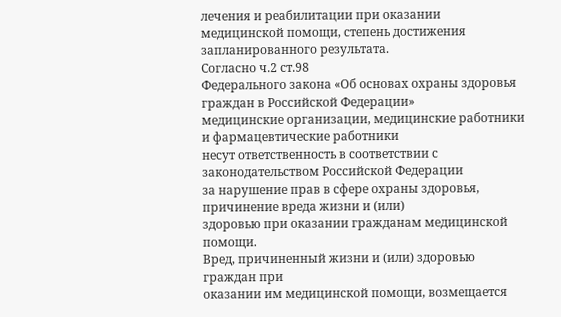лечения и реабилитации при оказании
медицинской помощи, степень достижения запланированного результата.
Согласно ч.2 ст.98
Федерального закона «Об основах охраны здоровья граждан в Российской Федерации»
медицинские организации, медицинские работники и фармацевтические работники
несут ответственность в соответствии с законодательством Российской Федерации
за нарушение прав в сфере охраны здоровья, причинение вреда жизни и (или)
здоровью при оказании гражданам медицинской помощи.
Вред, причиненный жизни и (или) здоровью граждан при
оказании им медицинской помощи, возмещается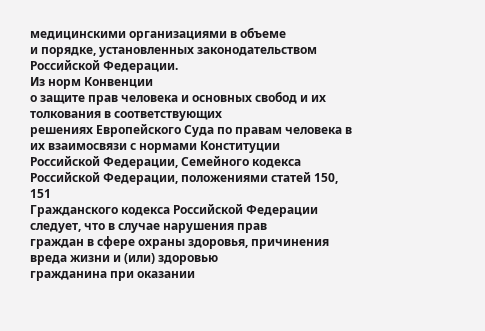медицинскими организациями в объеме
и порядке, установленных законодательством Российской Федерации.
Из норм Конвенции
о защите прав человека и основных свобод и их толкования в соответствующих
решениях Европейского Суда по правам человека в их взаимосвязи с нормами Конституции
Российской Федерации, Семейного кодекса
Российской Федерации, положениями статей 150,
151
Гражданского кодекса Российской Федерации следует, что в случае нарушения прав
граждан в сфере охраны здоровья, причинения вреда жизни и (или) здоровью
гражданина при оказании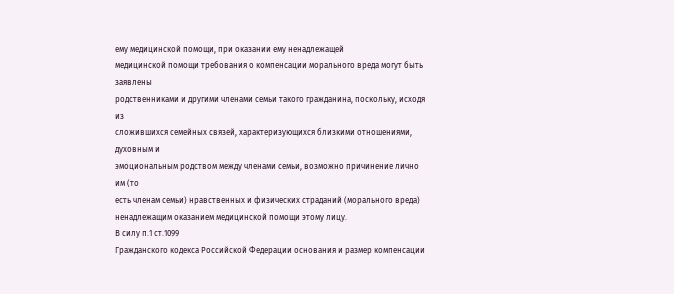ему медицинской помощи, при оказании ему ненадлежащей
медицинской помощи требования о компенсации морального вреда могут быть заявлены
родственниками и другими членами семьи такого гражданина, поскольку, исходя из
сложившихся семейных связей, характеризующихся близкими отношениями, духовным и
эмоциональным родством между членами семьи, возможно причинение лично им (то
есть членам семьи) нравственных и физических страданий (морального вреда)
ненадлежащим оказанием медицинской помощи этому лицу.
В силу п.1 ст.1099
Гражданского кодекса Российской Федерации основания и размер компенсации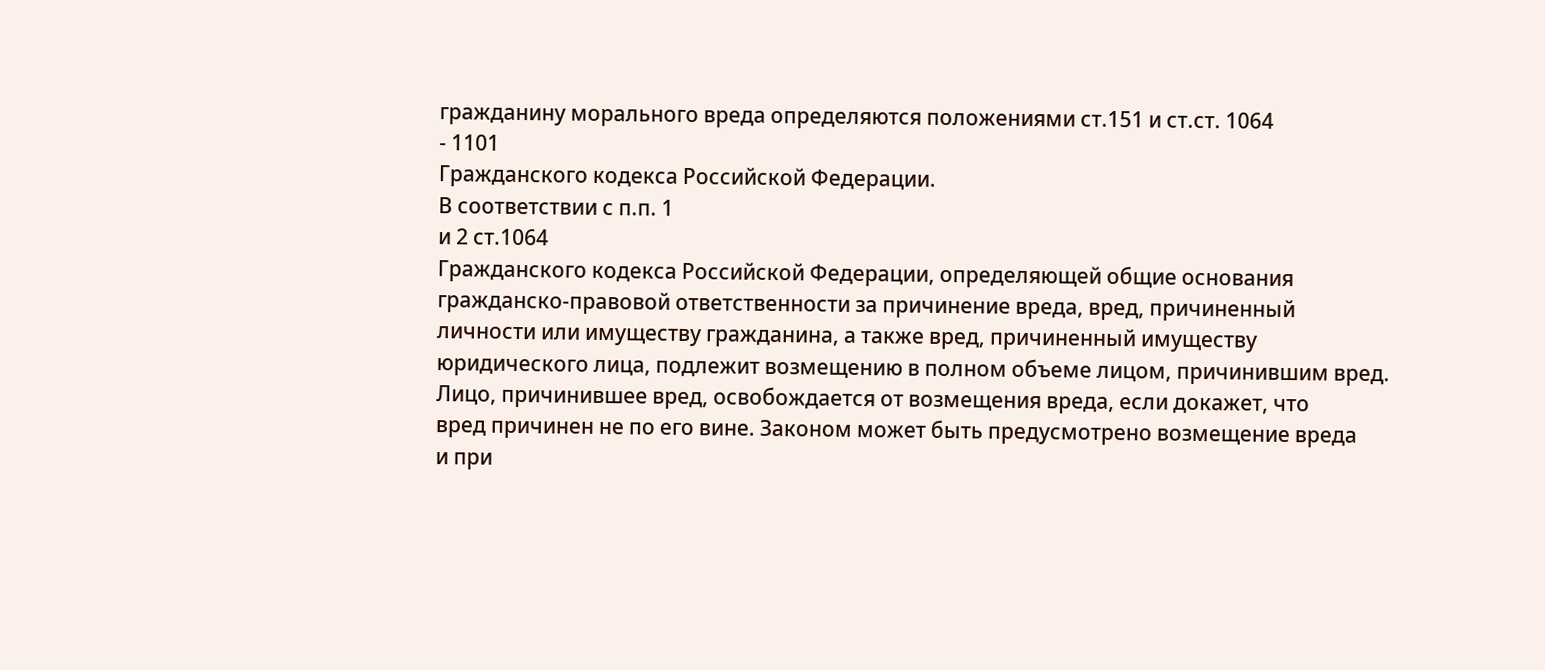гражданину морального вреда определяются положениями ст.151 и ст.ст. 1064
- 1101
Гражданского кодекса Российской Федерации.
В соответствии с п.п. 1
и 2 ст.1064
Гражданского кодекса Российской Федерации, определяющей общие основания
гражданско-правовой ответственности за причинение вреда, вред, причиненный
личности или имуществу гражданина, а также вред, причиненный имуществу
юридического лица, подлежит возмещению в полном объеме лицом, причинившим вред.
Лицо, причинившее вред, освобождается от возмещения вреда, если докажет, что
вред причинен не по его вине. Законом может быть предусмотрено возмещение вреда
и при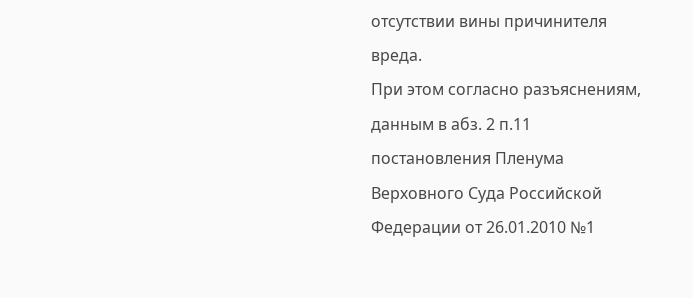отсутствии вины причинителя вреда.
При этом согласно разъяснениям, данным в абз. 2 п.11
постановления Пленума Верховного Суда Российской Федерации от 26.01.2010 №1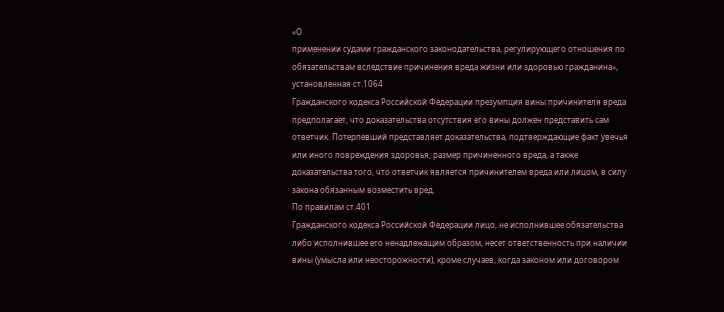«О
применении судами гражданского законодательства, регулирующего отношения по
обязательствам вследствие причинения вреда жизни или здоровью гражданина»,
установленная ст.1064
Гражданского кодекса Российской Федерации презумпция вины причинителя вреда
предполагает, что доказательства отсутствия его вины должен представить сам
ответчик. Потерпевший представляет доказательства, подтверждающие факт увечья
или иного повреждения здоровья, размер причиненного вреда, а также
доказательства того, что ответчик является причинителем вреда или лицом, в силу
закона обязанным возместить вред.
По правилам ст.401
Гражданского кодекса Российской Федерации лицо, не исполнившее обязательства
либо исполнившее его ненадлежащим образом, несет ответственность при наличии
вины (умысла или неосторожности), кроме случаев, когда законом или договором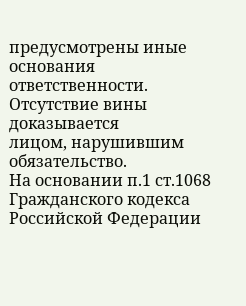предусмотрены иные основания ответственности. Отсутствие вины доказывается
лицом, нарушившим обязательство.
На основании п.1 ст.1068
Гражданского кодекса Российской Федерации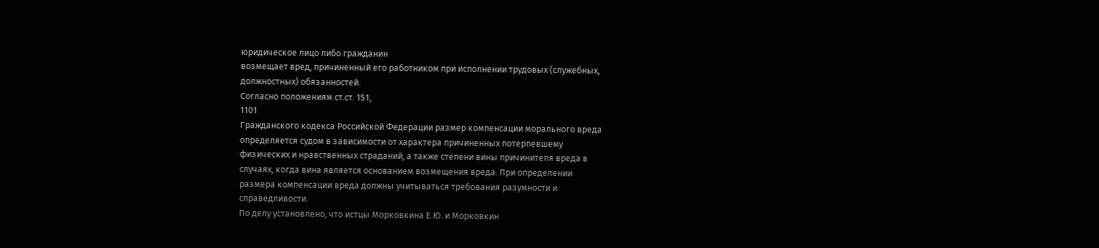юридическое лицо либо гражданин
возмещает вред, причиненный его работником при исполнении трудовых (служебных,
должностных) обязанностей.
Согласно положениям ст.ст. 151,
1101
Гражданского кодекса Российской Федерации размер компенсации морального вреда
определяется судом в зависимости от характера причиненных потерпевшему
физических и нравственных страданий, а также степени вины причинителя вреда в
случаях, когда вина является основанием возмещения вреда. При определении
размера компенсации вреда должны учитываться требования разумности и
справедливости.
По делу установлено, что истцы Морковкина Е.Ю. и Морковкин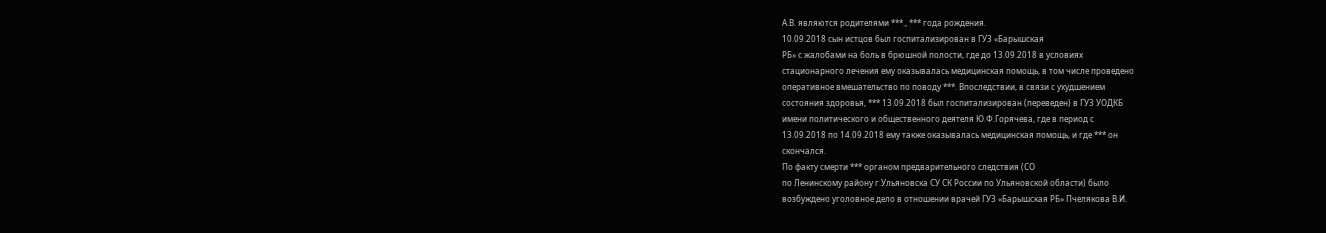А.В. являются родителями ***., *** года рождения.
10.09.2018 сын истцов был госпитализирован в ГУЗ «Барышская
РБ» с жалобами на боль в брюшной полости, где до 13.09.2018 в условиях
стационарного лечения ему оказывалась медицинская помощь, в том числе проведено
оперативное вмешательство по поводу ***. Впоследствии, в связи с ухудшением
состояния здоровья, *** 13.09.2018 был госпитализирован (переведен) в ГУЗ УОДКБ
имени политического и общественного деятеля Ю.Ф.Горячева, где в период с
13.09.2018 по 14.09.2018 ему также оказывалась медицинская помощь, и где *** он
скончался.
По факту смерти *** органом предварительного следствия (СО
по Ленинскому району г.Ульяновска СУ СК России по Ульяновской области) было
возбуждено уголовное дело в отношении врачей ГУЗ «Барышская РБ» Пчелякова В.И.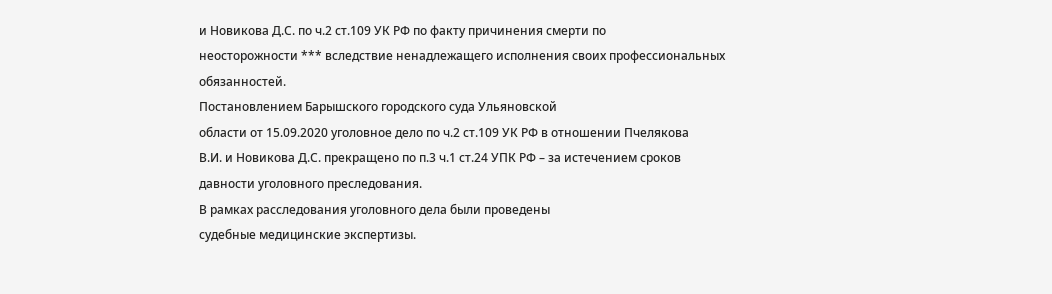и Новикова Д.С. по ч.2 ст.109 УК РФ по факту причинения смерти по
неосторожности *** вследствие ненадлежащего исполнения своих профессиональных
обязанностей.
Постановлением Барышского городского суда Ульяновской
области от 15.09.2020 уголовное дело по ч.2 ст.109 УК РФ в отношении Пчелякова
В.И. и Новикова Д.С. прекращено по п.3 ч.1 ст.24 УПК РФ – за истечением сроков
давности уголовного преследования.
В рамках расследования уголовного дела были проведены
судебные медицинские экспертизы.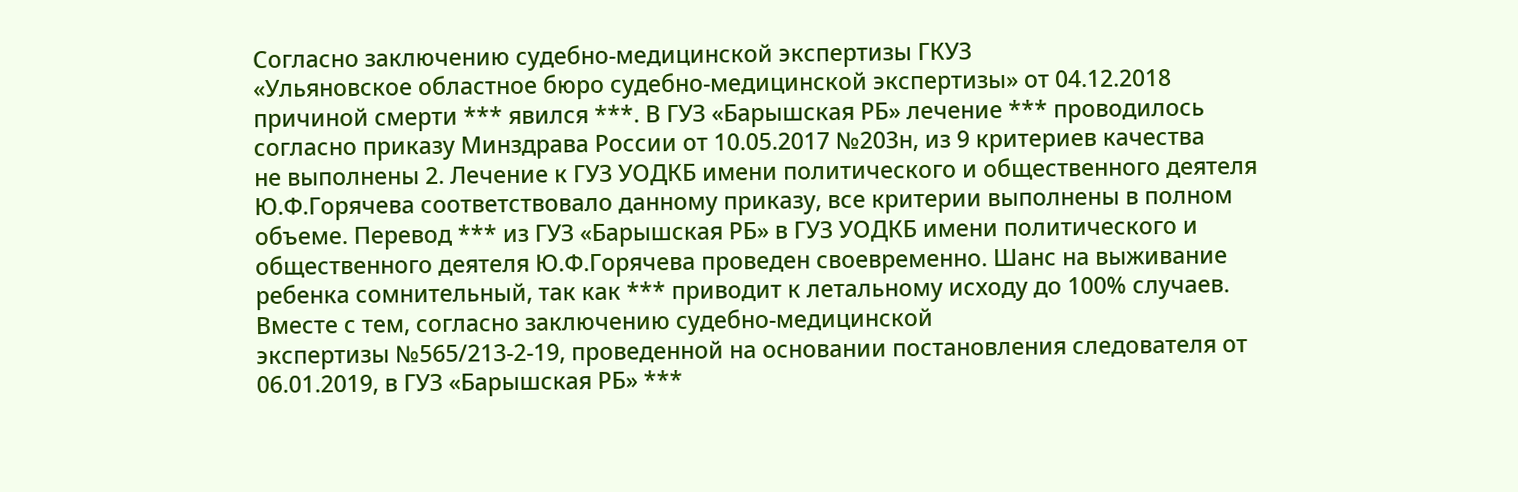Согласно заключению судебно-медицинской экспертизы ГКУЗ
«Ульяновское областное бюро судебно-медицинской экспертизы» от 04.12.2018
причиной смерти *** явился ***. В ГУЗ «Барышская РБ» лечение *** проводилось
согласно приказу Минздрава России от 10.05.2017 №203н, из 9 критериев качества
не выполнены 2. Лечение к ГУЗ УОДКБ имени политического и общественного деятеля
Ю.Ф.Горячева соответствовало данному приказу, все критерии выполнены в полном
объеме. Перевод *** из ГУЗ «Барышская РБ» в ГУЗ УОДКБ имени политического и
общественного деятеля Ю.Ф.Горячева проведен своевременно. Шанс на выживание
ребенка сомнительный, так как *** приводит к летальному исходу до 100% случаев.
Вместе с тем, согласно заключению судебно-медицинской
экспертизы №565/213-2-19, проведенной на основании постановления следователя от
06.01.2019, в ГУЗ «Барышская РБ» ***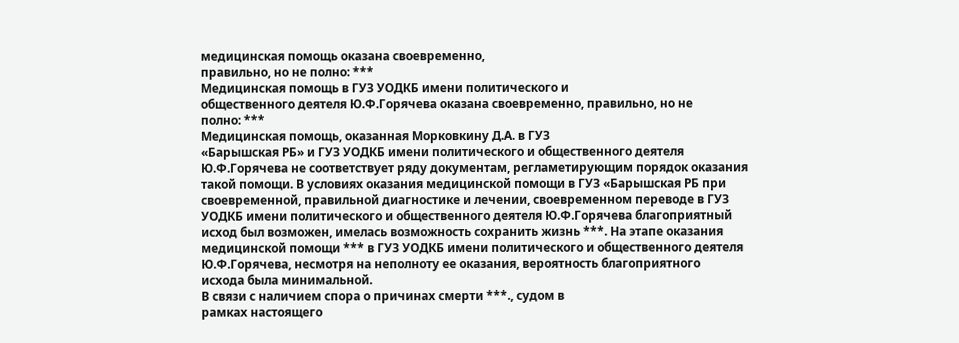медицинская помощь оказана своевременно,
правильно, но не полно: ***
Медицинская помощь в ГУЗ УОДКБ имени политического и
общественного деятеля Ю.Ф.Горячева оказана своевременно, правильно, но не
полно: ***
Медицинская помощь, оказанная Морковкину Д.А. в ГУЗ
«Барышская РБ» и ГУЗ УОДКБ имени политического и общественного деятеля
Ю.Ф.Горячева не соответствует ряду документам, регламетирующим порядок оказания
такой помощи. В условиях оказания медицинской помощи в ГУЗ «Барышская РБ при
своевременной, правильной диагностике и лечении, своевременном переводе в ГУЗ
УОДКБ имени политического и общественного деятеля Ю.Ф.Горячева благоприятный
исход был возможен, имелась возможность сохранить жизнь ***. На этапе оказания
медицинской помощи *** в ГУЗ УОДКБ имени политического и общественного деятеля
Ю.Ф.Горячева, несмотря на неполноту ее оказания, вероятность благоприятного
исхода была минимальной.
В связи с наличием спора о причинах смерти ***., судом в
рамках настоящего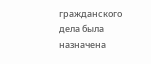гражданского дела была назначена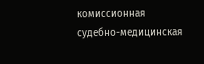комиссионная
судебно-медицинская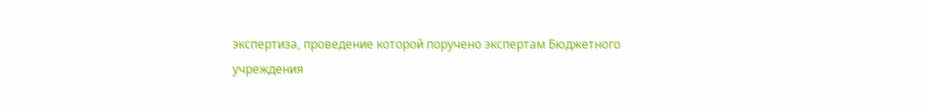экспертиза, проведение которой поручено экспертам Бюджетного
учреждения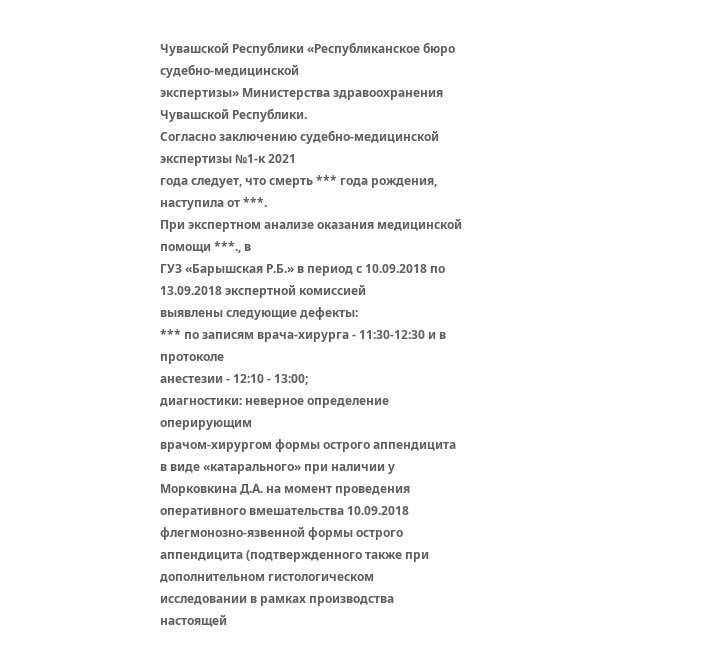Чувашской Республики «Республиканское бюро судебно-медицинской
экспертизы» Министерства здравоохранения Чувашской Республики.
Согласно заключению судебно-медицинской экспертизы №1-к 2021
года следует, что смерть *** года рождения, наступила от ***.
При экспертном анализе оказания медицинской помощи ***., в
ГУЗ «Барышская Р.Б.» в период с 10.09.2018 по 13.09.2018 экспертной комиссией
выявлены следующие дефекты:
*** по записям врача-хирурга - 11:30-12:30 и в протоколе
анестезии - 12:10 - 13:00;
диагностики: неверное определение оперирующим
врачом-хирургом формы острого аппендицита в виде «катарального» при наличии у
Морковкина Д.А. на момент проведения оперативного вмешательства 10.09.2018
флегмонозно-язвенной формы острого аппендицита (подтвержденного также при
дополнительном гистологическом исследовании в рамках производства настоящей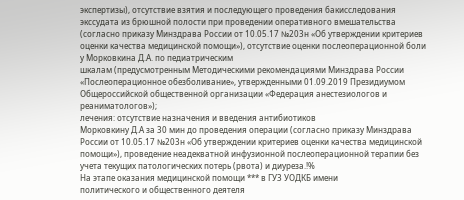экспертизы), отсутствие взятия и последующего проведения бакисследования
экссудата из брюшной полости при проведении оперативного вмешательства
(согласно приказу Минздрава России от 10.05.17 №203н «Об утверждении критериев
оценки качества медицинской помощи»), отсутствие оценки послеоперационной боли
у Морковкина Д.А. по педиатрическим
шкалам (предусмотренным Методическими рекомендациями Минздрава России
«Послеоперационное обезболивание», утвержденными 01.09.2019 Президиумом
Общероссийской общественной организации «Федерация анестезиологов и
реаниматологов»);
лечения: отсутствие назначения и введения антибиотиков
Морковкину Д.А за 30 мин до проведения операции (согласно приказу Минздрава
России от 10.05.17 №203н «Об утверждении критериев оценки качества медицинской
помощи»), проведение неадекватной инфузионной послеоперационной терапии без
учета текущих патологических потерь (рвота) и диуреза.!%
На этапе оказания медицинской помощи *** в ГУЗ УОДКБ имени
политического и общественного деятеля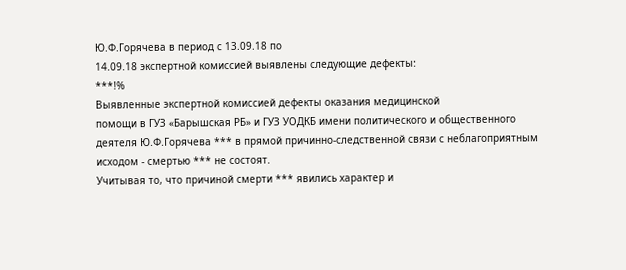Ю.Ф.Горячева в период с 13.09.18 по
14.09.18 экспертной комиссией выявлены следующие дефекты:
***!%
Выявленные экспертной комиссией дефекты оказания медицинской
помощи в ГУЗ «Барышская РБ» и ГУЗ УОДКБ имени политического и общественного
деятеля Ю.Ф.Горячева *** в прямой причинно-следственной связи с неблагоприятным
исходом - смертью *** не состоят.
Учитывая то, что причиной смерти *** явились характер и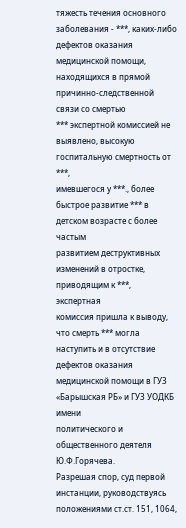тяжесть течения основного заболевания - ***, каких-либо дефектов оказания
медицинской помощи, находящихся в прямой причинно-следственной связи со смертью
*** экспертной комиссией не выявлено, высокую госпитальную смертность от ***,
имевшегося у ***., более быстрое развитие *** в детском возрасте с более частым
развитием деструктивных изменений в отростке, приводящим к ***, экспертная
комиссия пришла к выводу, что смерть *** могла наступить и в отсутствие
дефектов оказания медицинской помощи в ГУЗ «Барышская РБ» и ГУЗ УОДКБ имени
политического и общественного деятеля Ю.Ф.Горячева.
Разрешая спор, суд первой инстанции, руководствуясь
положениями ст.ст. 151, 1064,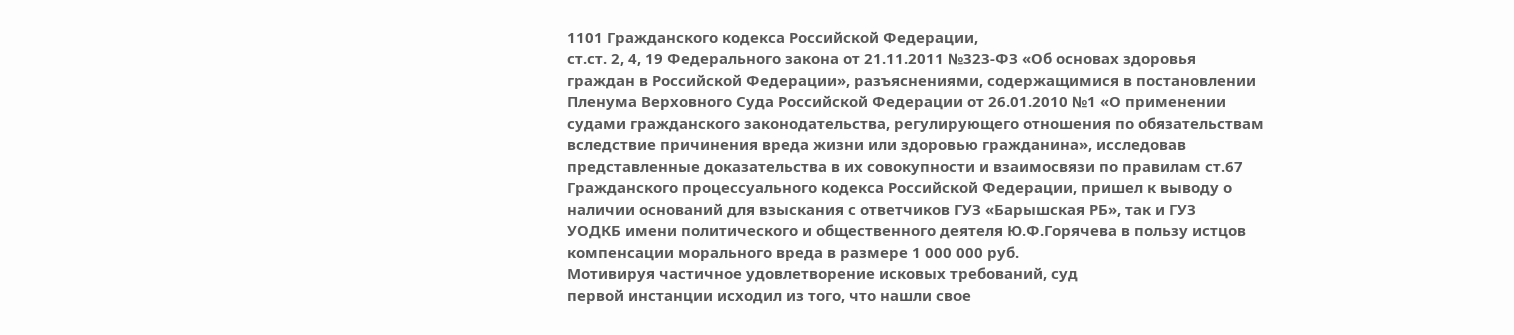1101 Гражданского кодекса Российской Федерации,
ст.ст. 2, 4, 19 Федерального закона от 21.11.2011 №323-ФЗ «Об основах здоровья
граждан в Российской Федерации», разъяснениями, содержащимися в постановлении
Пленума Верховного Суда Российской Федерации от 26.01.2010 №1 «О применении
судами гражданского законодательства, регулирующего отношения по обязательствам
вследствие причинения вреда жизни или здоровью гражданина», исследовав
представленные доказательства в их совокупности и взаимосвязи по правилам ст.67
Гражданского процессуального кодекса Российской Федерации, пришел к выводу о
наличии оснований для взыскания с ответчиков ГУЗ «Барышская РБ», так и ГУЗ
УОДКБ имени политического и общественного деятеля Ю.Ф.Горячева в пользу истцов
компенсации морального вреда в размере 1 000 000 руб.
Мотивируя частичное удовлетворение исковых требований, суд
первой инстанции исходил из того, что нашли свое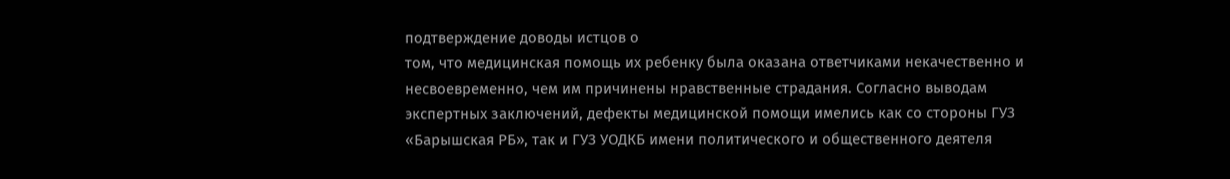подтверждение доводы истцов о
том, что медицинская помощь их ребенку была оказана ответчиками некачественно и
несвоевременно, чем им причинены нравственные страдания. Согласно выводам
экспертных заключений, дефекты медицинской помощи имелись как со стороны ГУЗ
«Барышская РБ», так и ГУЗ УОДКБ имени политического и общественного деятеля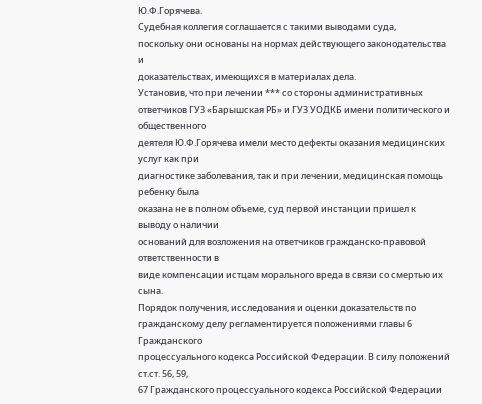Ю.Ф.Горячева.
Судебная коллегия соглашается с такими выводами суда,
поскольку они основаны на нормах действующего законодательства и
доказательствах, имеющихся в материалах дела.
Установив, что при лечении *** со стороны административных
ответчиков ГУЗ «Барышская РБ» и ГУЗ УОДКБ имени политического и общественного
деятеля Ю.Ф.Горячева имели место дефекты оказания медицинских услуг как при
диагностике заболевания, так и при лечении, медицинская помощь ребенку была
оказана не в полном объеме, суд первой инстанции пришел к выводу о наличии
оснований для возложения на ответчиков гражданско-правовой ответственности в
виде компенсации истцам морального вреда в связи со смертью их сына.
Порядок получения, исследования и оценки доказательств по
гражданскому делу регламентируется положениями главы 6 Гражданского
процессуального кодекса Российской Федерации. В силу положений ст.ст. 56, 59,
67 Гражданского процессуального кодекса Российской Федерации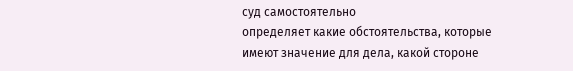суд самостоятельно
определяет какие обстоятельства, которые имеют значение для дела, какой стороне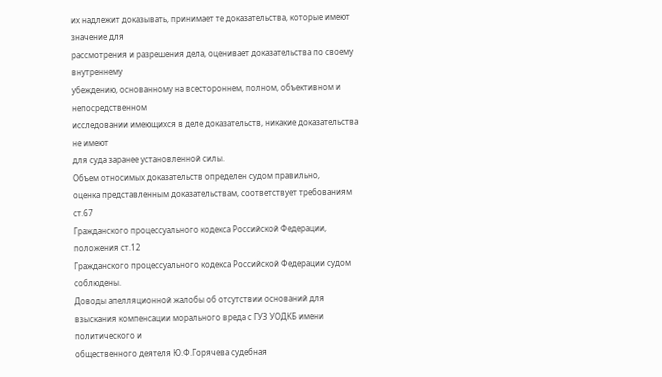их надлежит доказывать, принимает те доказательства, которые имеют значение для
рассмотрения и разрешения дела, оценивает доказательства по своему внутреннему
убеждению, основанному на всестороннем, полном, объективном и непосредственном
исследовании имеющихся в деле доказательств, никакие доказательства не имеют
для суда заранее установленной силы.
Объем относимых доказательств определен судом правильно,
оценка представленным доказательствам, соответствует требованиям ст.67
Гражданского процессуального кодекса Российской Федерации, положения ст.12
Гражданского процессуального кодекса Российской Федерации судом соблюдены.
Доводы апелляционной жалобы об отсутствии оснований для
взыскания компенсации морального вреда с ГУЗ УОДКБ имени политического и
общественного деятеля Ю.Ф.Горячева судебная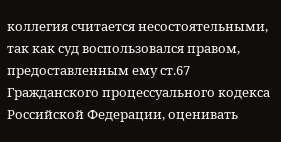коллегия считается несостоятельными,
так как суд воспользовался правом, предоставленным ему ст.67
Гражданского процессуального кодекса Российской Федерации, оценивать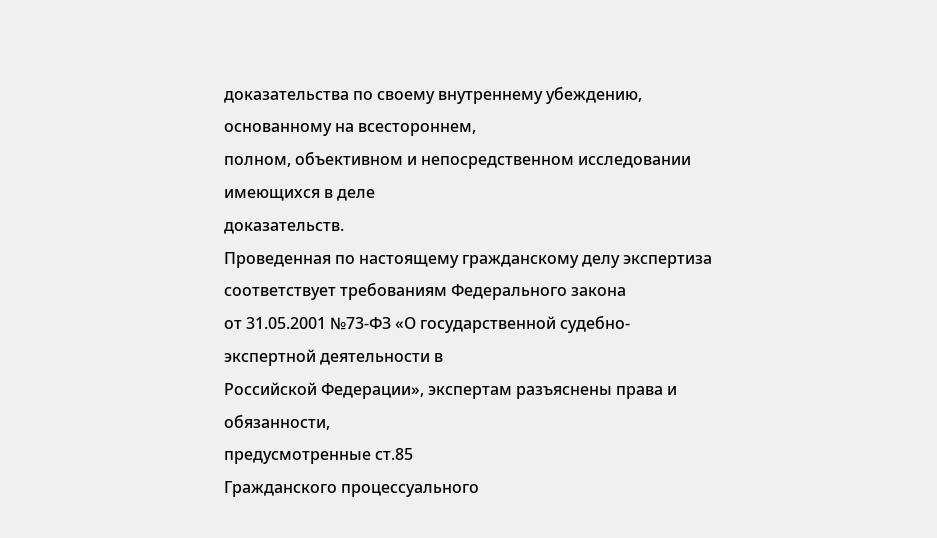доказательства по своему внутреннему убеждению, основанному на всестороннем,
полном, объективном и непосредственном исследовании имеющихся в деле
доказательств.
Проведенная по настоящему гражданскому делу экспертиза
соответствует требованиям Федерального закона
от 31.05.2001 №73-ФЗ «О государственной судебно-экспертной деятельности в
Российской Федерации», экспертам разъяснены права и обязанности,
предусмотренные ст.85
Гражданского процессуального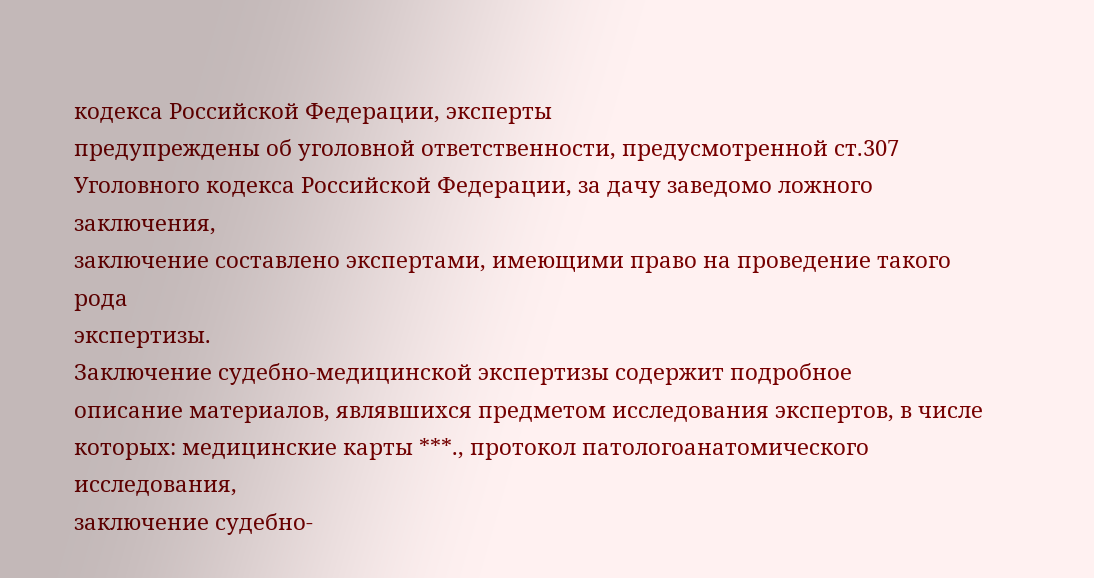кодекса Российской Федерации, эксперты
предупреждены об уголовной ответственности, предусмотренной ст.307
Уголовного кодекса Российской Федерации, за дачу заведомо ложного заключения,
заключение составлено экспертами, имеющими право на проведение такого рода
экспертизы.
Заключение судебно-медицинской экспертизы содержит подробное
описание материалов, являвшихся предметом исследования экспертов, в числе
которых: медицинские карты ***., протокол патологоанатомического исследования,
заключение судебно-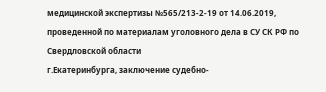медицинской экспертизы №565/213-2-19 от 14.06.2019,
проведенной по материалам уголовного дела в СУ СК РФ по Свердловской области
г.Екатеринбурга, заключение судебно-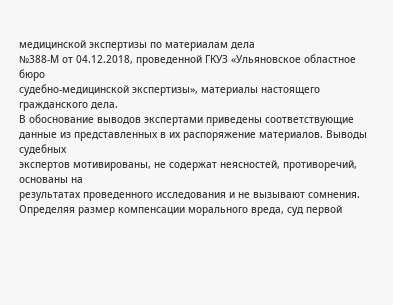медицинской экспертизы по материалам дела
№388-М от 04.12.2018, проведенной ГКУЗ «Ульяновское областное бюро
судебно-медицинской экспертизы», материалы настоящего гражданского дела.
В обоснование выводов экспертами приведены соответствующие
данные из представленных в их распоряжение материалов. Выводы судебных
экспертов мотивированы, не содержат неясностей, противоречий, основаны на
результатах проведенного исследования и не вызывают сомнения.
Определяя размер компенсации морального вреда, суд первой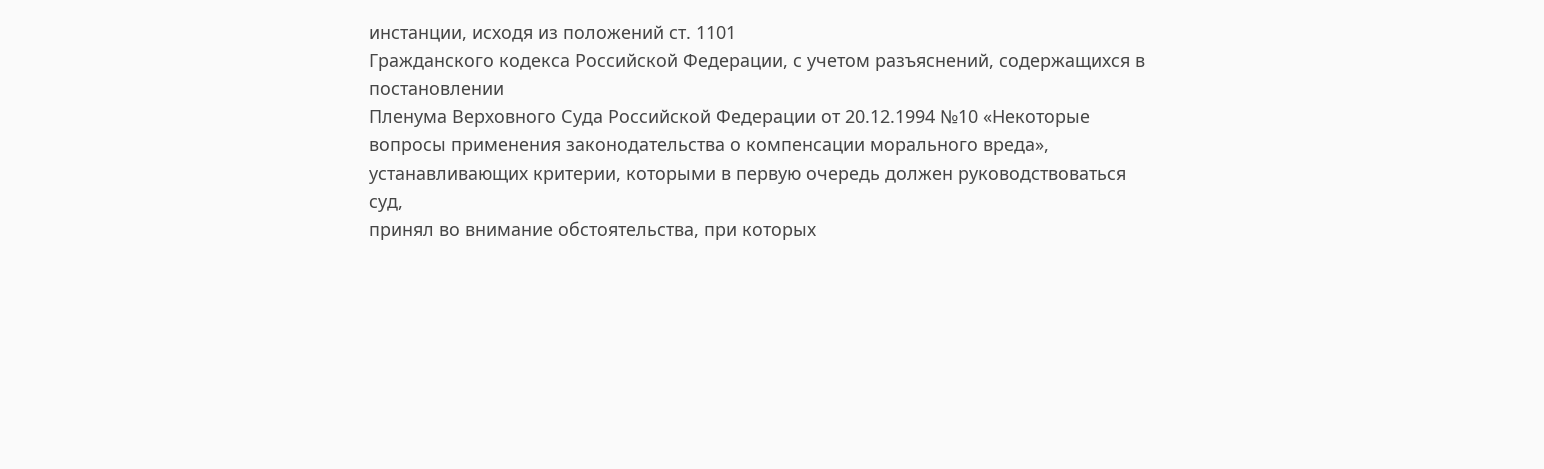инстанции, исходя из положений ст. 1101
Гражданского кодекса Российской Федерации, с учетом разъяснений, содержащихся в
постановлении
Пленума Верховного Суда Российской Федерации от 20.12.1994 №10 «Некоторые
вопросы применения законодательства о компенсации морального вреда»,
устанавливающих критерии, которыми в первую очередь должен руководствоваться суд,
принял во внимание обстоятельства, при которых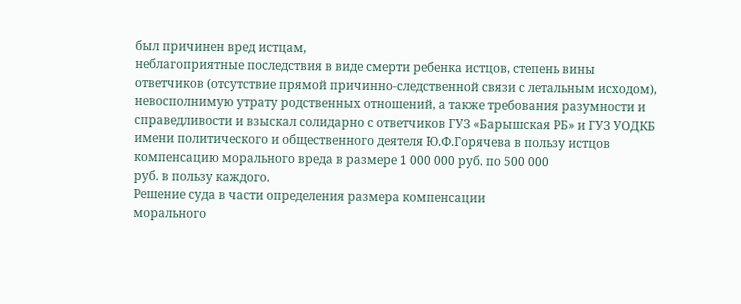был причинен вред истцам,
неблагоприятные последствия в виде смерти ребенка истцов, степень вины
ответчиков (отсутствие прямой причинно-следственной связи с летальным исходом),
невосполнимую утрату родственных отношений, а также требования разумности и
справедливости и взыскал солидарно с ответчиков ГУЗ «Барышская РБ» и ГУЗ УОДКБ
имени политического и общественного деятеля Ю.Ф.Горячева в пользу истцов
компенсацию морального вреда в размере 1 000 000 руб. по 500 000
руб. в пользу каждого.
Решение суда в части определения размера компенсации
морального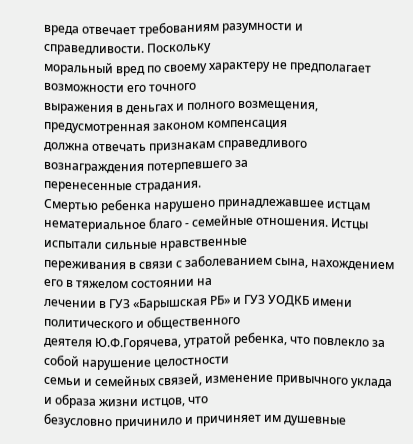вреда отвечает требованиям разумности и справедливости. Поскольку
моральный вред по своему характеру не предполагает возможности его точного
выражения в деньгах и полного возмещения, предусмотренная законом компенсация
должна отвечать признакам справедливого вознаграждения потерпевшего за
перенесенные страдания.
Смертью ребенка нарушено принадлежавшее истцам
нематериальное благо - семейные отношения. Истцы испытали сильные нравственные
переживания в связи с заболеванием сына, нахождением его в тяжелом состоянии на
лечении в ГУЗ «Барышская РБ» и ГУЗ УОДКБ имени политического и общественного
деятеля Ю.Ф.Горячева, утратой ребенка, что повлекло за собой нарушение целостности
семьи и семейных связей, изменение привычного уклада и образа жизни истцов, что
безусловно причинило и причиняет им душевные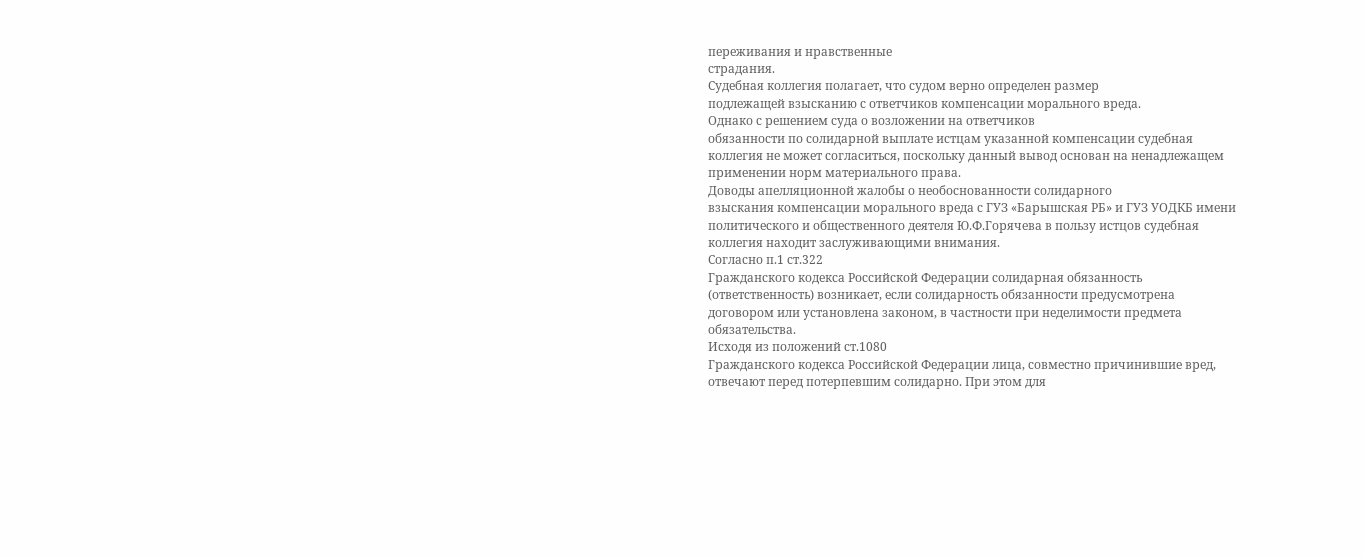переживания и нравственные
страдания.
Судебная коллегия полагает, что судом верно определен размер
подлежащей взысканию с ответчиков компенсации морального вреда.
Однако с решением суда о возложении на ответчиков
обязанности по солидарной выплате истцам указанной компенсации судебная
коллегия не может согласиться, поскольку данный вывод основан на ненадлежащем
применении норм материального права.
Доводы апелляционной жалобы о необоснованности солидарного
взыскания компенсации морального вреда с ГУЗ «Барышская РБ» и ГУЗ УОДКБ имени
политического и общественного деятеля Ю.Ф.Горячева в пользу истцов судебная
коллегия находит заслуживающими внимания.
Согласно п.1 ст.322
Гражданского кодекса Российской Федерации солидарная обязанность
(ответственность) возникает, если солидарность обязанности предусмотрена
договором или установлена законом, в частности при неделимости предмета
обязательства.
Исходя из положений ст.1080
Гражданского кодекса Российской Федерации лица, совместно причинившие вред,
отвечают перед потерпевшим солидарно. При этом для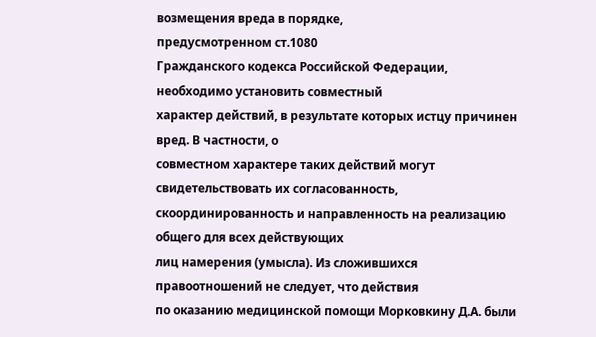возмещения вреда в порядке,
предусмотренном ст.1080
Гражданского кодекса Российской Федерации, необходимо установить совместный
характер действий, в результате которых истцу причинен вред. В частности, о
совместном характере таких действий могут свидетельствовать их согласованность,
скоординированность и направленность на реализацию общего для всех действующих
лиц намерения (умысла). Из сложившихся правоотношений не следует, что действия
по оказанию медицинской помощи Морковкину Д.А. были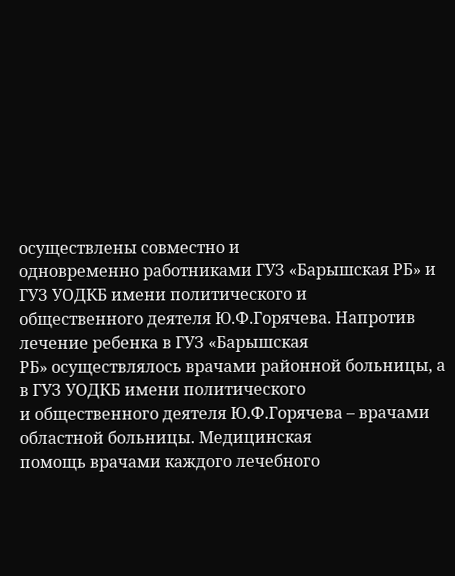осуществлены совместно и
одновременно работниками ГУЗ «Барышская РБ» и ГУЗ УОДКБ имени политического и
общественного деятеля Ю.Ф.Горячева. Напротив лечение ребенка в ГУЗ «Барышская
РБ» осуществлялось врачами районной больницы, а в ГУЗ УОДКБ имени политического
и общественного деятеля Ю.Ф.Горячева – врачами областной больницы. Медицинская
помощь врачами каждого лечебного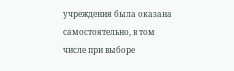учреждения была оказана самостоятельно, в том
числе при выборе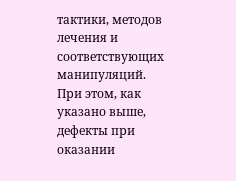тактики, методов лечения и соответствующих манипуляций.
При этом, как указано выше, дефекты при оказании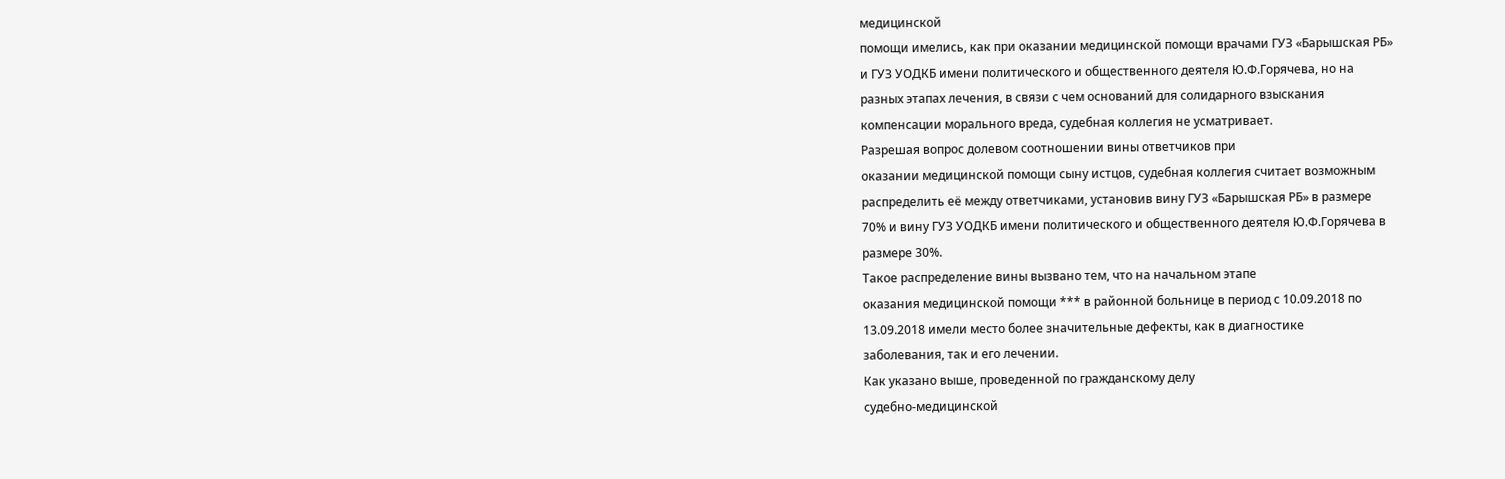медицинской
помощи имелись, как при оказании медицинской помощи врачами ГУЗ «Барышская РБ»
и ГУЗ УОДКБ имени политического и общественного деятеля Ю.Ф.Горячева, но на
разных этапах лечения, в связи с чем оснований для солидарного взыскания
компенсации морального вреда, судебная коллегия не усматривает.
Разрешая вопрос долевом соотношении вины ответчиков при
оказании медицинской помощи сыну истцов, судебная коллегия считает возможным
распределить её между ответчиками, установив вину ГУЗ «Барышская РБ» в размере
70% и вину ГУЗ УОДКБ имени политического и общественного деятеля Ю.Ф.Горячева в
размере 30%.
Такое распределение вины вызвано тем, что на начальном этапе
оказания медицинской помощи *** в районной больнице в период с 10.09.2018 по
13.09.2018 имели место более значительные дефекты, как в диагностике
заболевания, так и его лечении.
Как указано выше, проведенной по гражданскому делу
судебно-медицинской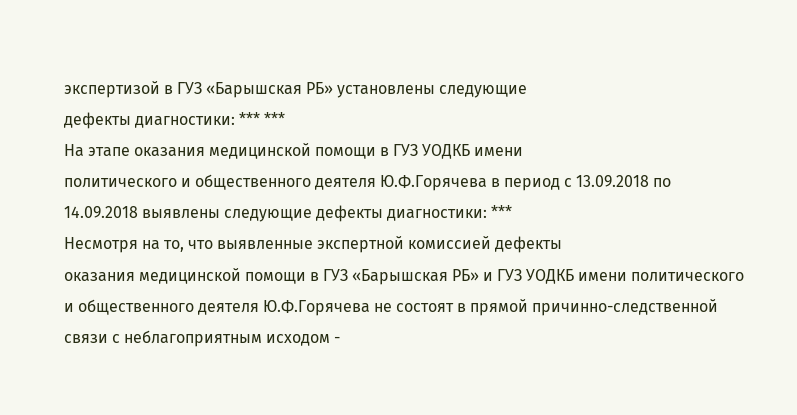экспертизой в ГУЗ «Барышская РБ» установлены следующие
дефекты диагностики: *** ***
На этапе оказания медицинской помощи в ГУЗ УОДКБ имени
политического и общественного деятеля Ю.Ф.Горячева в период с 13.09.2018 по
14.09.2018 выявлены следующие дефекты диагностики: ***
Несмотря на то, что выявленные экспертной комиссией дефекты
оказания медицинской помощи в ГУЗ «Барышская РБ» и ГУЗ УОДКБ имени политического
и общественного деятеля Ю.Ф.Горячева не состоят в прямой причинно-следственной
связи с неблагоприятным исходом -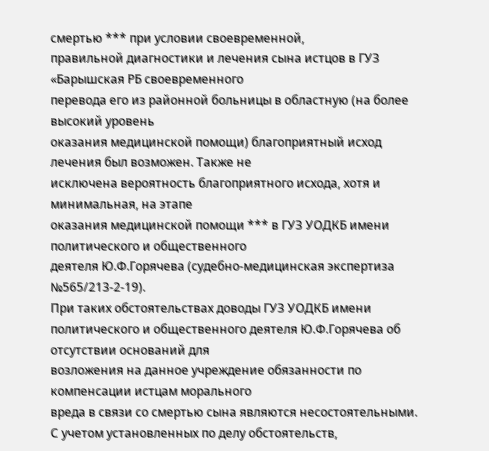смертью *** при условии своевременной,
правильной диагностики и лечения сына истцов в ГУЗ «Барышская РБ своевременного
перевода его из районной больницы в областную (на более высокий уровень
оказания медицинской помощи) благоприятный исход лечения был возможен. Также не
исключена вероятность благоприятного исхода, хотя и минимальная, на этапе
оказания медицинской помощи *** в ГУЗ УОДКБ имени политического и общественного
деятеля Ю.Ф.Горячева (судебно-медицинская экспертиза №565/213-2-19).
При таких обстоятельствах доводы ГУЗ УОДКБ имени
политического и общественного деятеля Ю.Ф.Горячева об отсутствии оснований для
возложения на данное учреждение обязанности по компенсации истцам морального
вреда в связи со смертью сына являются несостоятельными.
С учетом установленных по делу обстоятельств,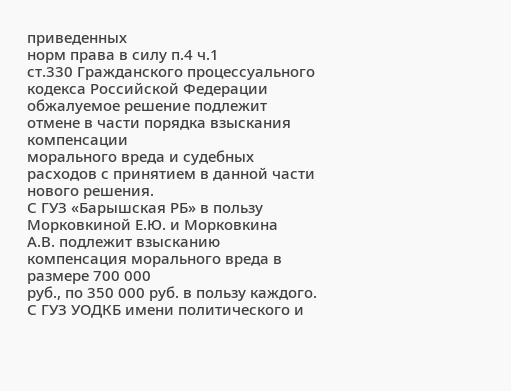приведенных
норм права в силу п.4 ч.1
ст.330 Гражданского процессуального кодекса Российской Федерации
обжалуемое решение подлежит отмене в части порядка взыскания компенсации
морального вреда и судебных расходов с принятием в данной части нового решения.
С ГУЗ «Барышская РБ» в пользу Морковкиной Е.Ю. и Морковкина
А.В. подлежит взысканию компенсация морального вреда в размере 700 000
руб., по 350 000 руб. в пользу каждого.
С ГУЗ УОДКБ имени политического и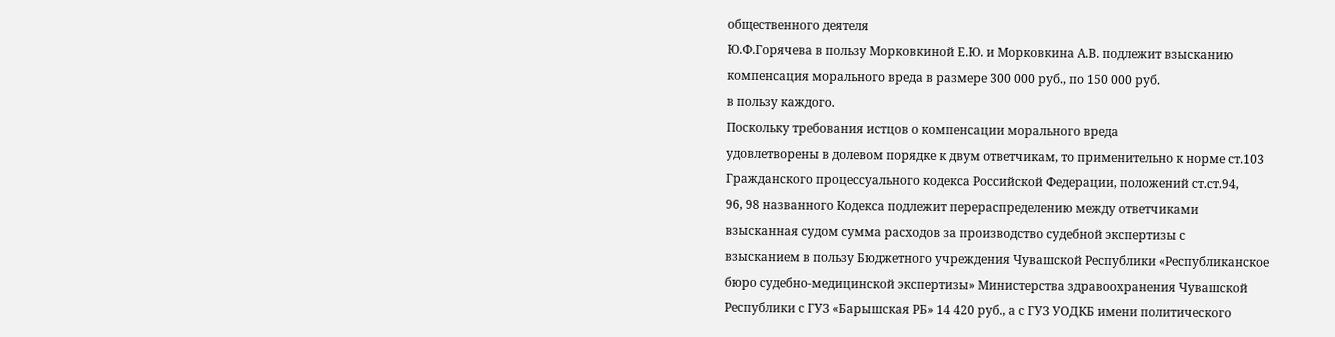общественного деятеля
Ю.Ф.Горячева в пользу Морковкиной Е.Ю. и Морковкина А.В. подлежит взысканию
компенсация морального вреда в размере 300 000 руб., по 150 000 руб.
в пользу каждого.
Поскольку требования истцов о компенсации морального вреда
удовлетворены в долевом порядке к двум ответчикам, то применительно к норме ст.103
Гражданского процессуального кодекса Российской Федерации, положений ст.ст.94,
96, 98 названного Кодекса подлежит перераспределению между ответчиками
взысканная судом сумма расходов за производство судебной экспертизы с
взысканием в пользу Бюджетного учреждения Чувашской Республики «Республиканское
бюро судебно-медицинской экспертизы» Министерства здравоохранения Чувашской
Республики с ГУЗ «Барышская РБ» 14 420 руб., а с ГУЗ УОДКБ имени политического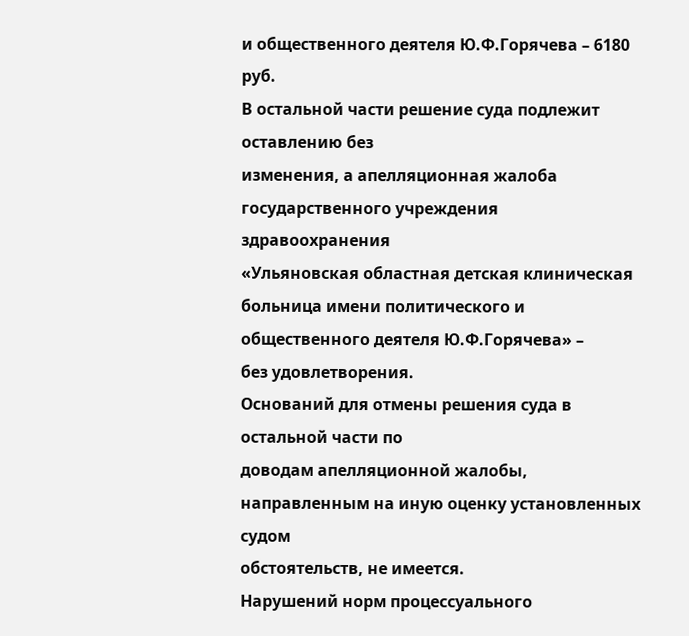и общественного деятеля Ю.Ф.Горячева – 6180 руб.
В остальной части решение суда подлежит оставлению без
изменения, а апелляционная жалоба государственного учреждения здравоохранения
«Ульяновская областная детская клиническая больница имени политического и
общественного деятеля Ю.Ф.Горячева» –
без удовлетворения.
Оснований для отмены решения суда в остальной части по
доводам апелляционной жалобы, направленным на иную оценку установленных судом
обстоятельств, не имеется.
Нарушений норм процессуального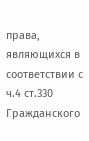права, являющихся в
соответствии с ч.4 ст.330
Гражданского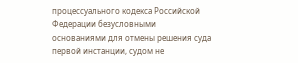процессуального кодекса Российской Федерации безусловными
основаниями для отмены решения суда первой инстанции, судом не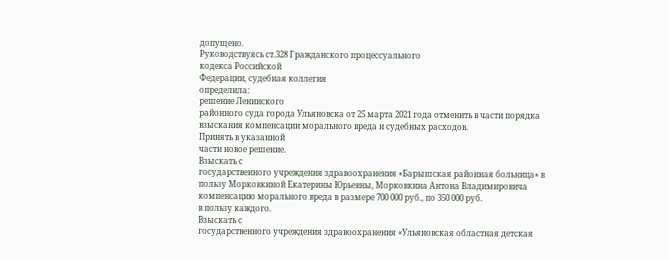допущено.
Руководствуясь ст.328 Гражданского процессуального
кодекса Российской
Федерации, судебная коллегия
определила:
решение Ленинского
районного суда города Ульяновска от 25 марта 2021 года отменить в части порядка
взыскания компенсации морального вреда и судебных расходов.
Принять в указанной
части новое решение.
Взыскать с
государственного учреждения здравоохранения «Барышская районная больница» в
пользу Морковкиной Екатерины Юрьевны, Морковкина Антона Владимировича
компенсацию морального вреда в размере 700 000 руб., по 350 000 руб.
в пользу каждого.
Взыскать с
государственного учреждения здравоохранения «Ульяновская областная детская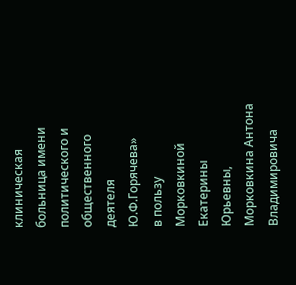клиническая больница имени политического и общественного деятеля Ю.Ф.Горячева»
в пользу Морковкиной Екатерины Юрьевны, Морковкина Антона Владимировича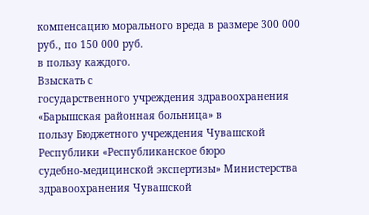компенсацию морального вреда в размере 300 000 руб., по 150 000 руб.
в пользу каждого.
Взыскать с
государственного учреждения здравоохранения «Барышская районная больница» в
пользу Бюджетного учреждения Чувашской Республики «Республиканское бюро
судебно-медицинской экспертизы» Министерства здравоохранения Чувашской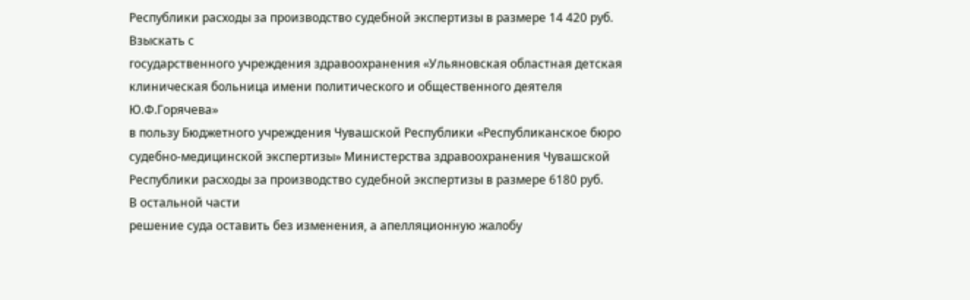Республики расходы за производство судебной экспертизы в размере 14 420 руб.
Взыскать с
государственного учреждения здравоохранения «Ульяновская областная детская
клиническая больница имени политического и общественного деятеля Ю.Ф.Горячева»
в пользу Бюджетного учреждения Чувашской Республики «Республиканское бюро
судебно-медицинской экспертизы» Министерства здравоохранения Чувашской
Республики расходы за производство судебной экспертизы в размере 6180 руб.
В остальной части
решение суда оставить без изменения, а апелляционную жалобу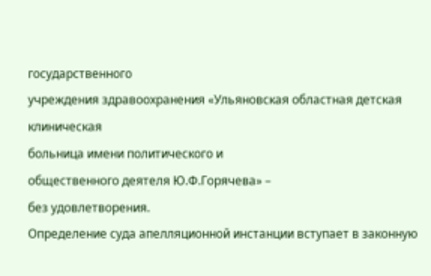государственного
учреждения здравоохранения «Ульяновская областная детская клиническая
больница имени политического и
общественного деятеля Ю.Ф.Горячева» –
без удовлетворения.
Определение суда апелляционной инстанции вступает в законную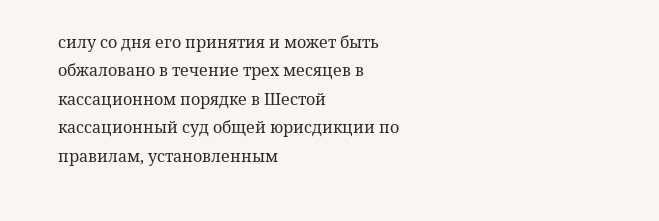силу со дня его принятия и может быть обжаловано в течение трех месяцев в кассационном порядке в Шестой
кассационный суд общей юрисдикции по правилам, установленным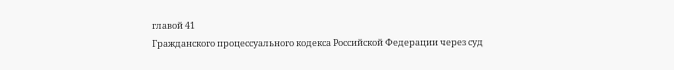главой 41
Гражданского процессуального кодекса Российской Федерации через суд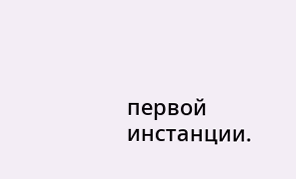первой
инстанции.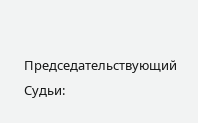Председательствующий
Судьи: